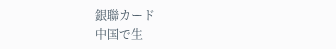銀聯カード
中国で生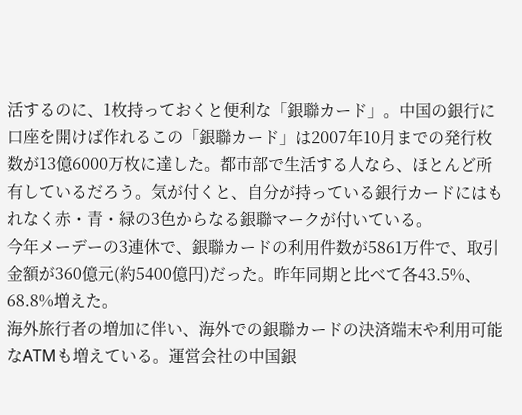活するのに、1枚持っておくと便利な「銀聯カード」。中国の銀行に口座を開けば作れるこの「銀聯カード」は2007年10月までの発行枚数が13億6000万枚に達した。都市部で生活する人なら、ほとんど所有しているだろう。気が付くと、自分が持っている銀行カードにはもれなく赤・青・緑の3色からなる銀聯マークが付いている。
今年メーデーの3連休で、銀聯カードの利用件数が5861万件で、取引金額が360億元(約5400億円)だった。昨年同期と比べて各43.5%、68.8%増えた。
海外旅行者の増加に伴い、海外での銀聯カードの決済端末や利用可能なATMも増えている。運営会社の中国銀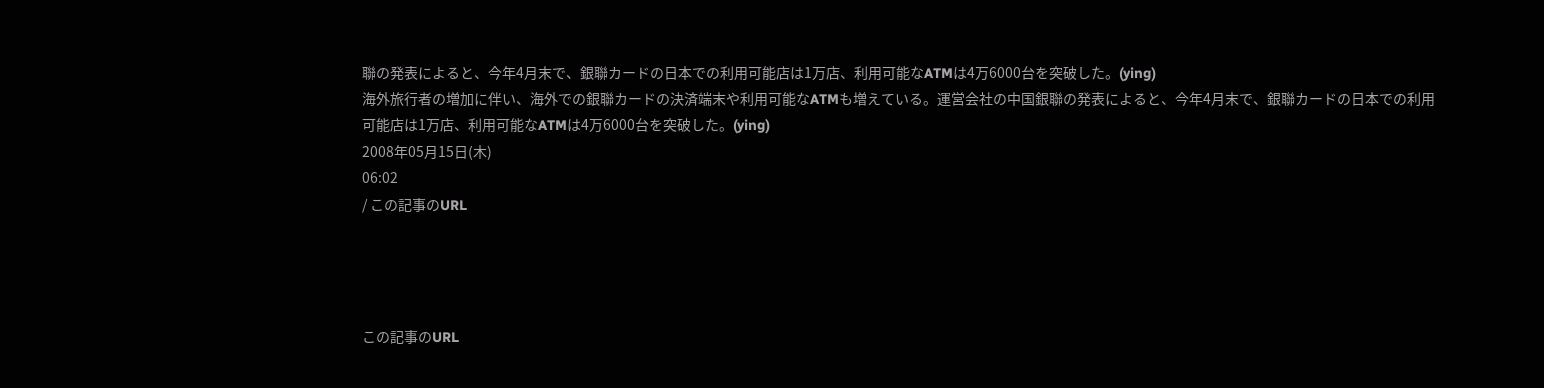聯の発表によると、今年4月末で、銀聯カードの日本での利用可能店は1万店、利用可能なATMは4万6000台を突破した。(ying)
海外旅行者の増加に伴い、海外での銀聯カードの決済端末や利用可能なATMも増えている。運営会社の中国銀聯の発表によると、今年4月末で、銀聯カードの日本での利用可能店は1万店、利用可能なATMは4万6000台を突破した。(ying)
2008年05月15日(木)
06:02
/ この記事のURL




この記事のURL